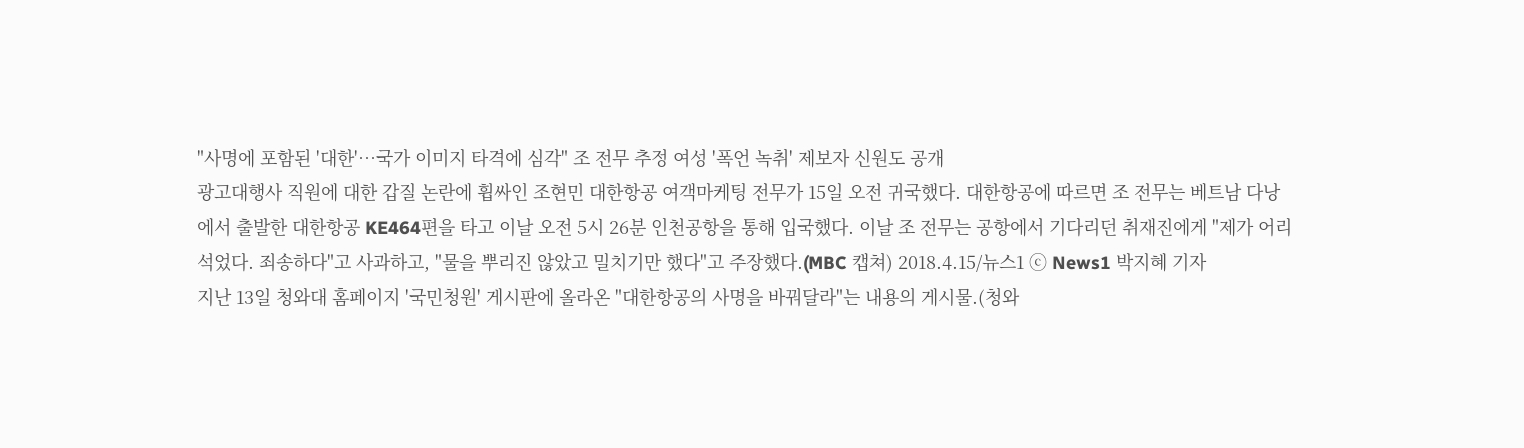"사명에 포함된 '대한'…국가 이미지 타격에 심각" 조 전무 추정 여성 '폭언 녹취' 제보자 신원도 공개
광고대행사 직원에 대한 갑질 논란에 휩싸인 조현민 대한항공 여객마케팅 전무가 15일 오전 귀국했다. 대한항공에 따르면 조 전무는 베트남 다낭에서 출발한 대한항공 KE464편을 타고 이날 오전 5시 26분 인천공항을 통해 입국했다. 이날 조 전무는 공항에서 기다리던 취재진에게 "제가 어리석었다. 죄송하다"고 사과하고, "물을 뿌리진 않았고 밀치기만 했다"고 주장했다.(MBC 캡쳐) 2018.4.15/뉴스1 ⓒ News1 박지혜 기자
지난 13일 청와대 홈페이지 '국민청원' 게시판에 올라온 "대한항공의 사명을 바꿔달라"는 내용의 게시물.(청와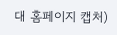대 홈페이지 캡처)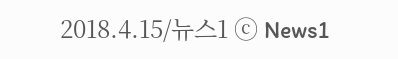2018.4.15/뉴스1 ⓒ News1